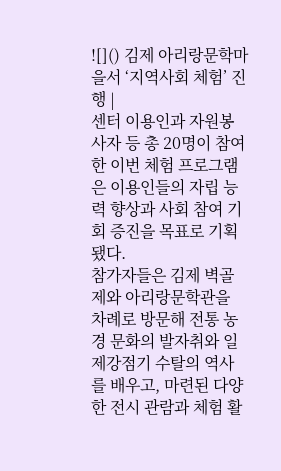![]() 김제 아리랑문학마을서 ‘지역사회 체험’ 진행 |
센터 이용인과 자원봉사자 등 총 20명이 참여한 이번 체험 프로그램은 이용인들의 자립 능력 향상과 사회 참여 기회 증진을 목표로 기획됐다.
참가자들은 김제 벽골제와 아리랑문학관을 차례로 방문해 전통 농경 문화의 발자취와 일제강점기 수탈의 역사를 배우고, 마련된 다양한 전시 관람과 체험 활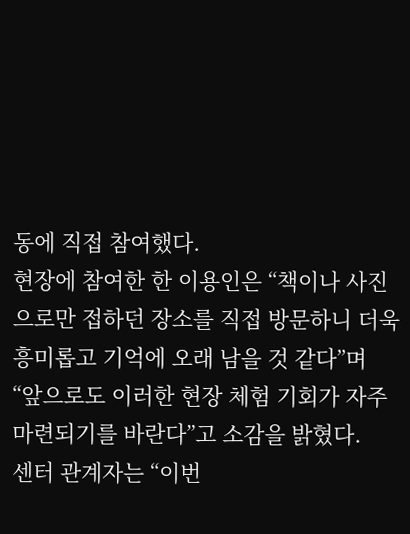동에 직접 참여했다.
현장에 참여한 한 이용인은 “책이나 사진으로만 접하던 장소를 직접 방문하니 더욱 흥미롭고 기억에 오래 남을 것 같다”며 “앞으로도 이러한 현장 체험 기회가 자주 마련되기를 바란다”고 소감을 밝혔다.
센터 관계자는 “이번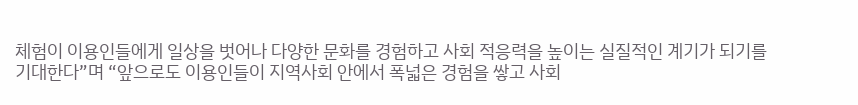체험이 이용인들에게 일상을 벗어나 다양한 문화를 경험하고 사회 적응력을 높이는 실질적인 계기가 되기를 기대한다”며 “앞으로도 이용인들이 지역사회 안에서 폭넓은 경험을 쌓고 사회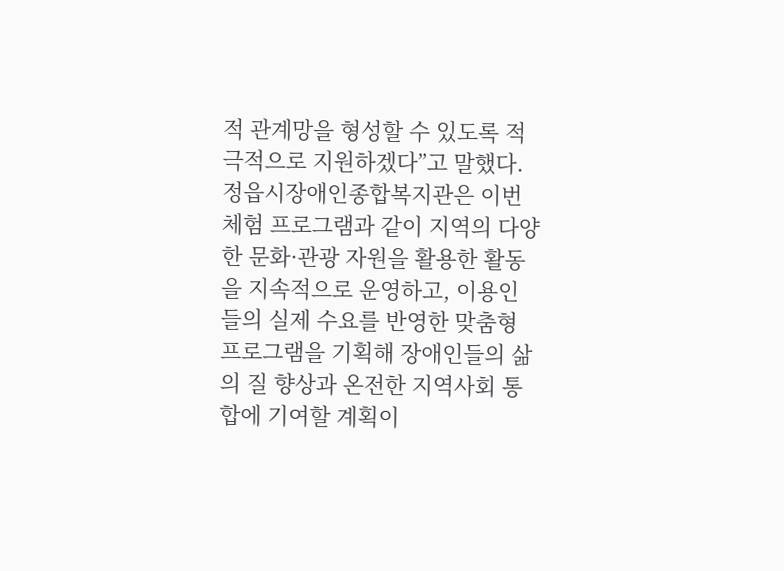적 관계망을 형성할 수 있도록 적극적으로 지원하겠다”고 말했다.
정읍시장애인종합복지관은 이번 체험 프로그램과 같이 지역의 다양한 문화·관광 자원을 활용한 활동을 지속적으로 운영하고, 이용인들의 실제 수요를 반영한 맞춤형 프로그램을 기획해 장애인들의 삶의 질 향상과 온전한 지역사회 통합에 기여할 계획이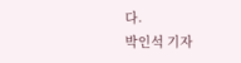다.
박인석 기자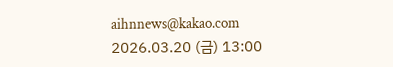aihnnews@kakao.com
2026.03.20 (금) 13:00